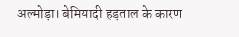अल्मोड़ा। बेमियादी हड़ताल के कारण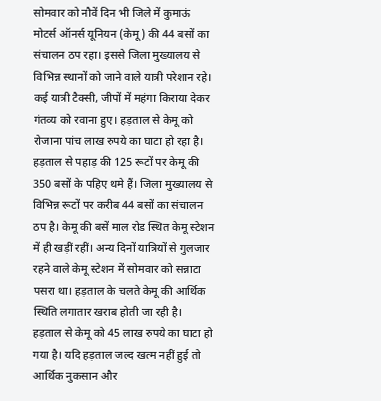सोमवार को नौवें दिन भी जिले में कुमाऊं मोटर्स ऑनर्स यूनियन (केमू) की 44 बसों का संचालन ठप रहा। इससे जिला मुख्यालय से विभिन्न स्थानों को जाने वाले यात्री परेशान रहे। कई यात्री टैक्सी, जीपों में महंगा किराया देकर गंतव्य को रवाना हुए। हड़ताल से केमू को रोजाना पांच लाख रुपये का घाटा हो रहा है।
हड़ताल से पहाड़ की 125 रूटों पर केमू की 350 बसों के पहिए थमे हैं। जिला मुख्यालय से विभिन्न रूटों पर करीब 44 बसों का संचालन ठप है। केमू की बसें माल रोड स्थित केमू स्टेशन में ही खड़ीं रहीं। अन्य दिनों यात्रियों से गुलजार रहने वाले केमू स्टेशन में सोमवार को सन्नाटा पसरा था। हड़ताल के चलते केमू की आर्थिक स्थिति लगातार खराब होती जा रही है।
हड़ताल से केमू को 45 लाख रुपये का घाटा हो गया है। यदि हड़ताल जल्द खत्म नहीं हुई तो आर्थिक नुकसान और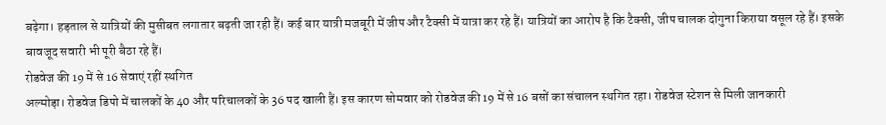बढ़ेगा। हड़ताल से यात्रियों की मुसीबत लगातार बढ़ती जा रही हैं। कई बार यात्री मजबूरी में जीप और टैक्सी में यात्रा कर रहे हैं। यात्रियों का आरोप है कि टैक्सी, जीप चालक दोगुना किराया वसूल रहे हैं। इसके बावजूद सवारी भी पूरी बैठा रहे हैं।
रोडवेज की 19 में से 16 सेवाएं रहीं स्थगित
अल्मोड़ा। रोडवेज डिपो में चालकों के 40 और परिचालकों के 36 पद खाली हैं। इस कारण सोमवार को रोडवेज की 19 में से 16 बसों का संचालन स्थगित रहा। रोडवेज स्टेशन से मिली जानकारी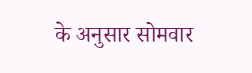के अनुसार सोमवार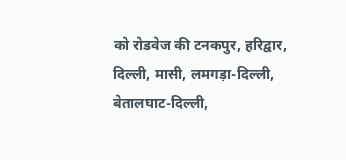को रोडवेज की टनकपुर, हरिद्वार, दिल्ली, मासी, लमगड़ा-दिल्ली, बेतालघाट-दिल्ली,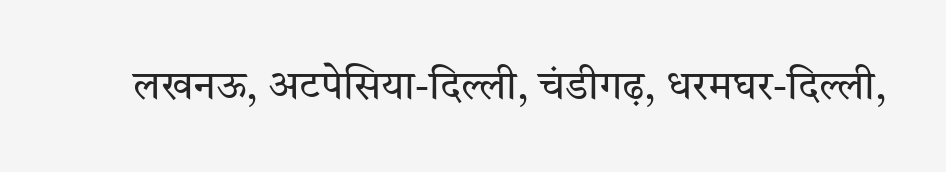लखनऊ, अटपेसिया-दिल्ली, चंडीगढ़, धरमघर-दिल्ली,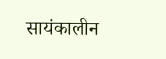सायंकालीन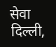सेवा दिल्ली,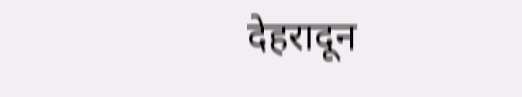देहरादून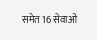समेत 16 सेवाओं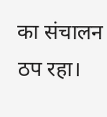का संचालन ठप रहा।